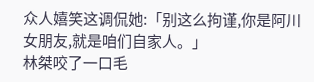众人嬉笑这调侃她:「别这么拘谨,你是阿川女朋友,就是咱们自家人。」
林桀咬了一口毛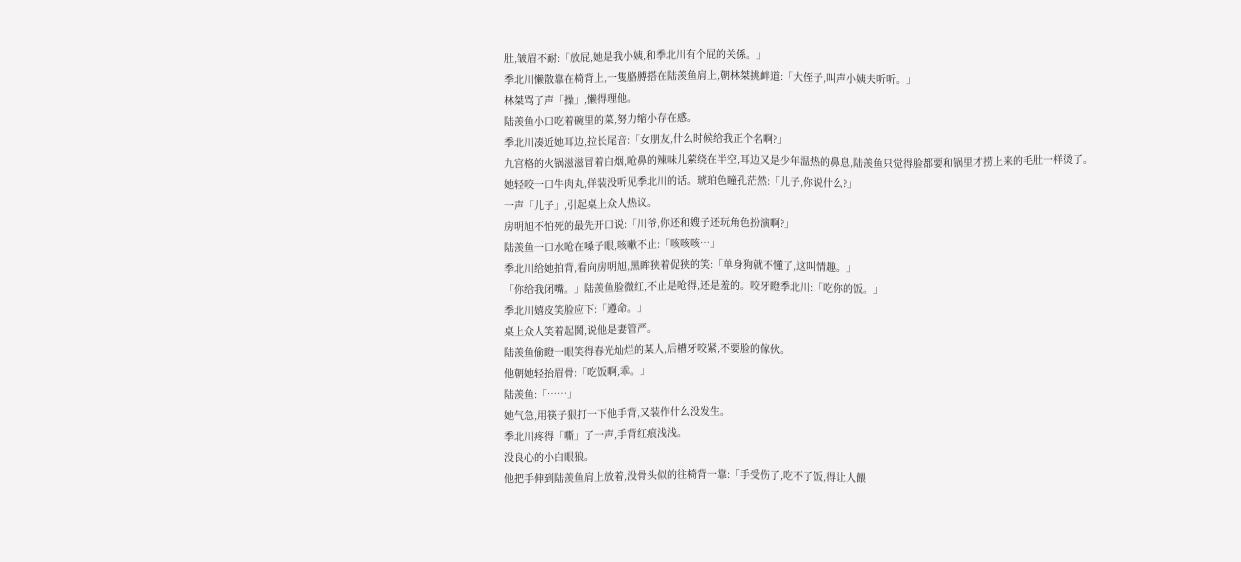肚,皱眉不耐:「放屁,她是我小姨,和季北川有个屁的关係。」
季北川懒散靠在椅背上,一隻胳膊搭在陆羡鱼肩上,朝林桀挑衅道:「大侄子,叫声小姨夫听听。」
林桀骂了声「操」,懒得理他。
陆羡鱼小口吃着碗里的菜,努力缩小存在感。
季北川凑近她耳边,拉长尾音:「女朋友,什么时候给我正个名啊?」
九宫格的火锅滋滋冒着白烟,呛鼻的辣味儿萦绕在半空,耳边又是少年温热的鼻息,陆羡鱼只觉得脸都要和锅里才捞上来的毛肚一样烫了。
她轻咬一口牛肉丸,佯装没听见季北川的话。琥珀色瞳孔茫然:「儿子,你说什么?」
一声「儿子」,引起桌上众人热议。
房明旭不怕死的最先开口说:「川爷,你还和嫂子还玩角色扮演啊?」
陆羡鱼一口水呛在嗓子眼,咳嗽不止:「咳咳咳…」
季北川给她拍背,看向房明旭,黑眸狭着促狭的笑:「单身狗就不懂了,这叫情趣。」
「你给我闭嘴。」陆羡鱼脸微红,不止是呛得,还是羞的。咬牙瞪季北川:「吃你的饭。」
季北川嬉皮笑脸应下:「遵命。」
桌上众人笑着起鬨,说他是妻管严。
陆羡鱼偷瞪一眼笑得春光灿烂的某人,后槽牙咬紧,不要脸的傢伙。
他朝她轻抬眉骨:「吃饭啊,乖。」
陆羡鱼:「……」
她气急,用筷子狠打一下他手背,又装作什么没发生。
季北川疼得「嘶」了一声,手背红痕浅浅。
没良心的小白眼狼。
他把手伸到陆羡鱼肩上放着,没骨头似的往椅背一靠:「手受伤了,吃不了饭,得让人餵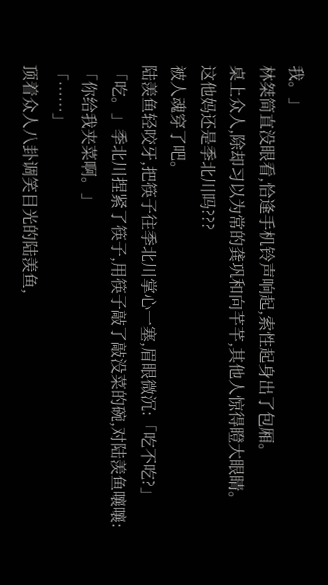我。」
林桀简直没眼看,恰逢手机铃声响起,索性起身出了包厢。
桌上众人,除却习以为常的龚巩和向芊芊,其他人惊得瞪大眼睛。
这他妈还是季北川吗???
被人魂穿了吧。
陆羡鱼轻咬牙,把筷子往季北川掌心一塞,眉眼微沉:「吃不吃?」
「吃。」季北川捏紧了筷子,用筷子敲了敲没菜的碗,对陆羡鱼嚷嚷:「你给我夹菜啊。」
「……」
顶着众人八卦调笑目光的陆羡鱼,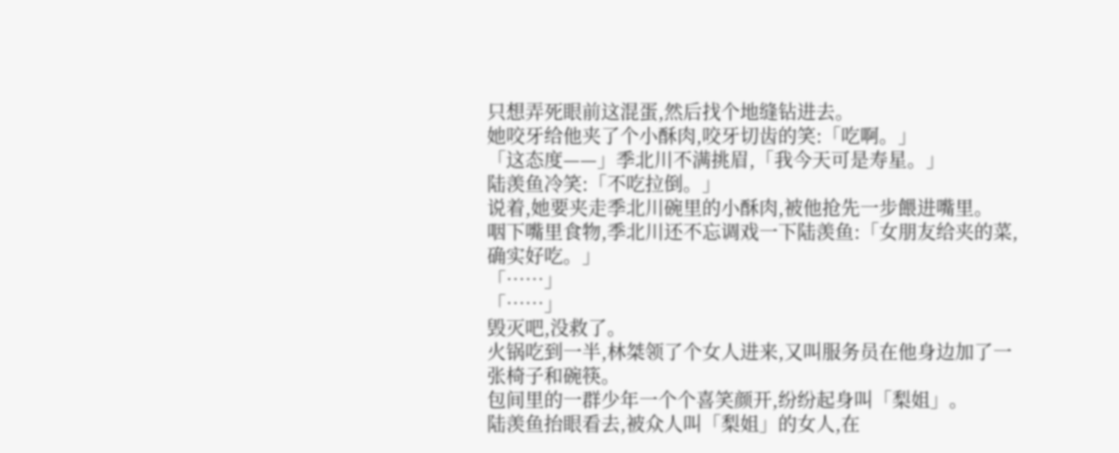只想弄死眼前这混蛋,然后找个地缝钻进去。
她咬牙给他夹了个小酥肉,咬牙切齿的笑:「吃啊。」
「这态度——」季北川不满挑眉,「我今天可是寿星。」
陆羡鱼冷笑:「不吃拉倒。」
说着,她要夹走季北川碗里的小酥肉,被他抢先一步餵进嘴里。
咽下嘴里食物,季北川还不忘调戏一下陆羡鱼:「女朋友给夹的菜,确实好吃。」
「……」
「……」
毁灭吧,没救了。
火锅吃到一半,林桀领了个女人进来,又叫服务员在他身边加了一张椅子和碗筷。
包间里的一群少年一个个喜笑颜开,纷纷起身叫「梨姐」。
陆羡鱼抬眼看去,被众人叫「梨姐」的女人,在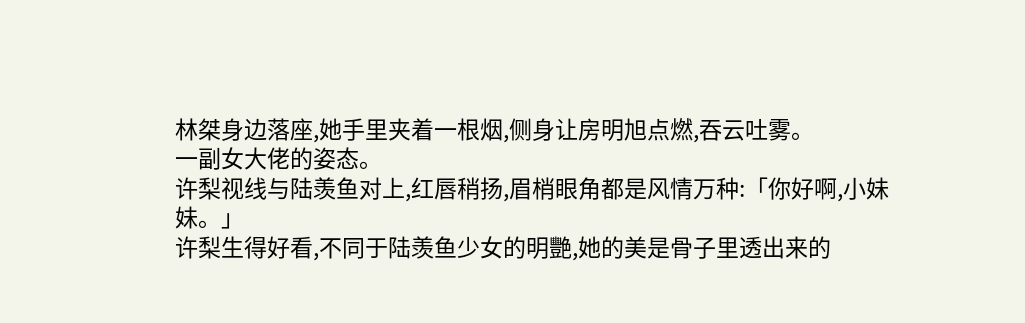林桀身边落座,她手里夹着一根烟,侧身让房明旭点燃,吞云吐雾。
一副女大佬的姿态。
许梨视线与陆羡鱼对上,红唇稍扬,眉梢眼角都是风情万种:「你好啊,小妹妹。」
许梨生得好看,不同于陆羡鱼少女的明艷,她的美是骨子里透出来的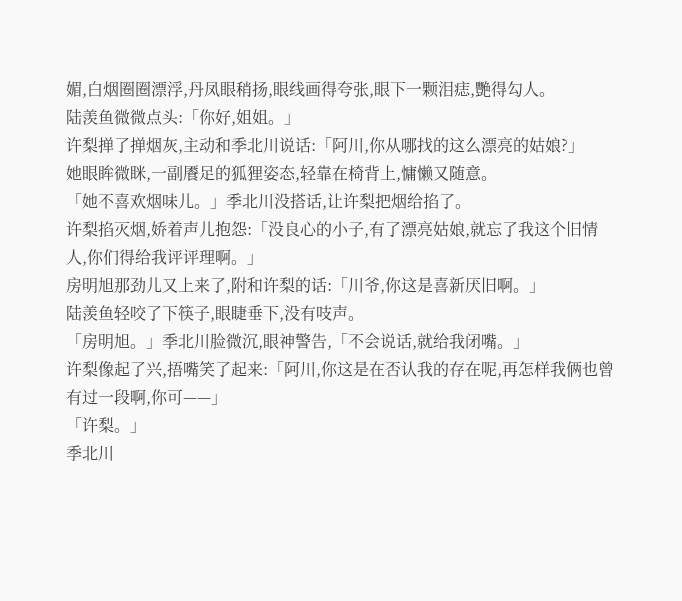媚,白烟圈圈漂浮,丹凤眼稍扬,眼线画得夸张,眼下一颗泪痣,艷得勾人。
陆羡鱼微微点头:「你好,姐姐。」
许梨掸了掸烟灰,主动和季北川说话:「阿川,你从哪找的这么漂亮的姑娘?」
她眼眸微眯,一副餍足的狐狸姿态,轻靠在椅背上,慵懒又随意。
「她不喜欢烟味儿。」季北川没搭话,让许梨把烟给掐了。
许梨掐灭烟,娇着声儿抱怨:「没良心的小子,有了漂亮姑娘,就忘了我这个旧情人,你们得给我评评理啊。」
房明旭那劲儿又上来了,附和许梨的话:「川爷,你这是喜新厌旧啊。」
陆羡鱼轻咬了下筷子,眼睫垂下,没有吱声。
「房明旭。」季北川脸微沉,眼神警告,「不会说话,就给我闭嘴。」
许梨像起了兴,捂嘴笑了起来:「阿川,你这是在否认我的存在呢,再怎样我俩也曾有过一段啊,你可——」
「许梨。」
季北川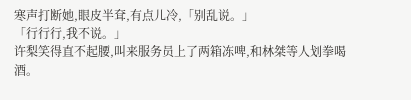寒声打断她,眼皮半耷,有点儿冷,「别乱说。」
「行行行,我不说。」
许梨笑得直不起腰,叫来服务员上了两箱冻啤,和林桀等人划拳喝酒。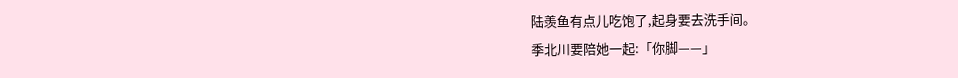陆羡鱼有点儿吃饱了,起身要去洗手间。
季北川要陪她一起:「你脚——」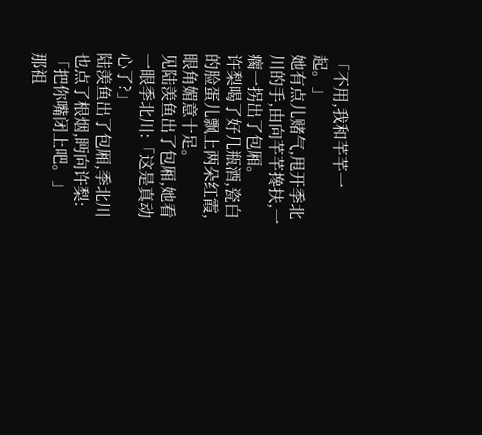「不用,我和芊芊一起。」
她有点儿赌气,甩开季北川的手,由向芊芊搀扶,一瘸一拐出了包厢。
许梨喝了好几瓶酒,瓷白的脸蛋儿飘上两朵红霞,眼角媚意十足。
见陆羡鱼出了包厢,她看一眼季北川:「这是真动心了?」
陆羡鱼出了包厢,季北川也点了根烟,眄向许梨:「把你嘴闭上吧。」
那祖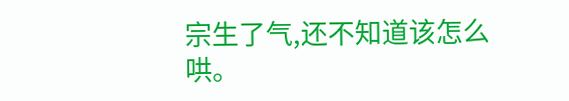宗生了气,还不知道该怎么哄。